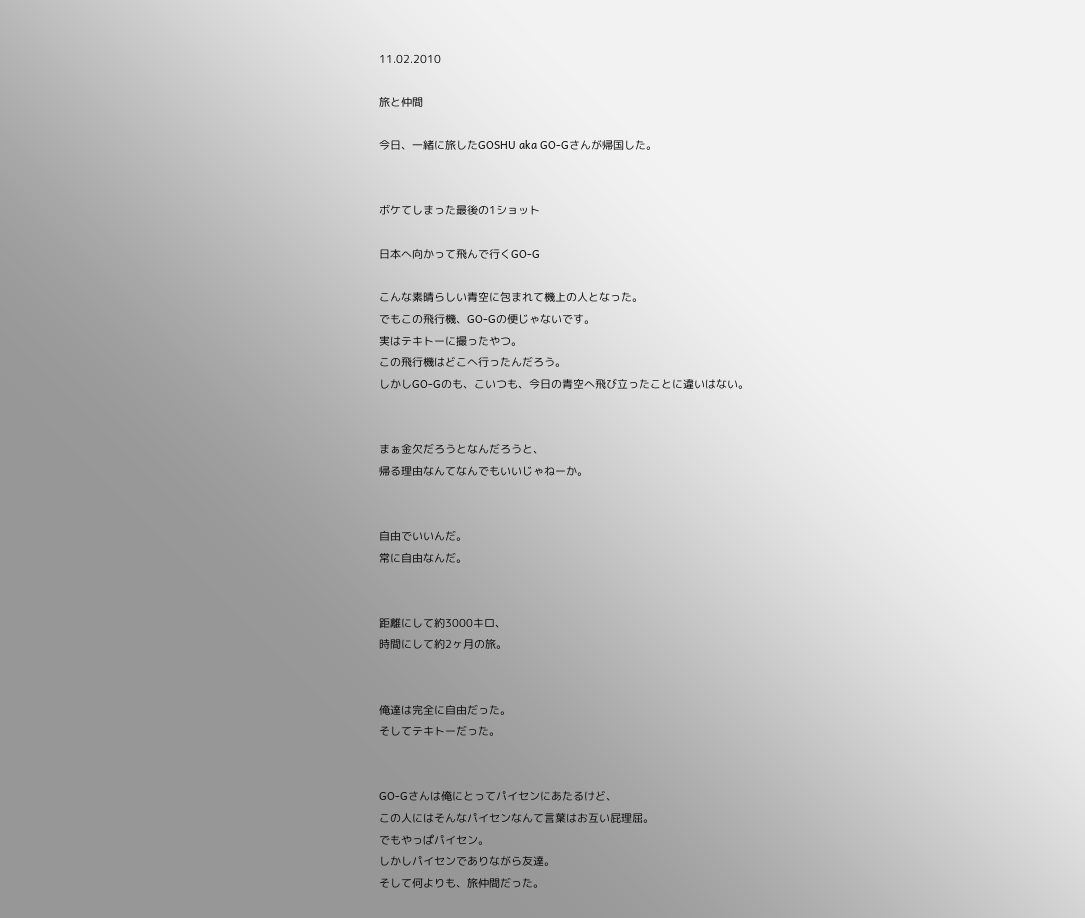11.02.2010

旅と仲間

今日、一緒に旅したGOSHU aka GO-Gさんが帰国した。


ボケてしまった最後の1ショット

日本へ向かって飛んで行くGO-G

こんな素晴らしい青空に包まれて機上の人となった。
でもこの飛行機、GO-Gの便じゃないです。
実はテキトーに撮ったやつ。
この飛行機はどこへ行ったんだろう。
しかしGO-Gのも、こいつも、今日の青空へ飛び立ったことに違いはない。


まぁ金欠だろうとなんだろうと、
帰る理由なんてなんでもいいじゃねーか。


自由でいいんだ。
常に自由なんだ。


距離にして約3000キロ、
時間にして約2ヶ月の旅。


俺達は完全に自由だった。
そしてテキトーだった。


GO-Gさんは俺にとってパイセンにあたるけど、
この人にはそんなパイセンなんて言葉はお互い屁理屈。
でもやっぱパイセン。
しかしパイセンでありながら友達。
そして何よりも、旅仲間だった。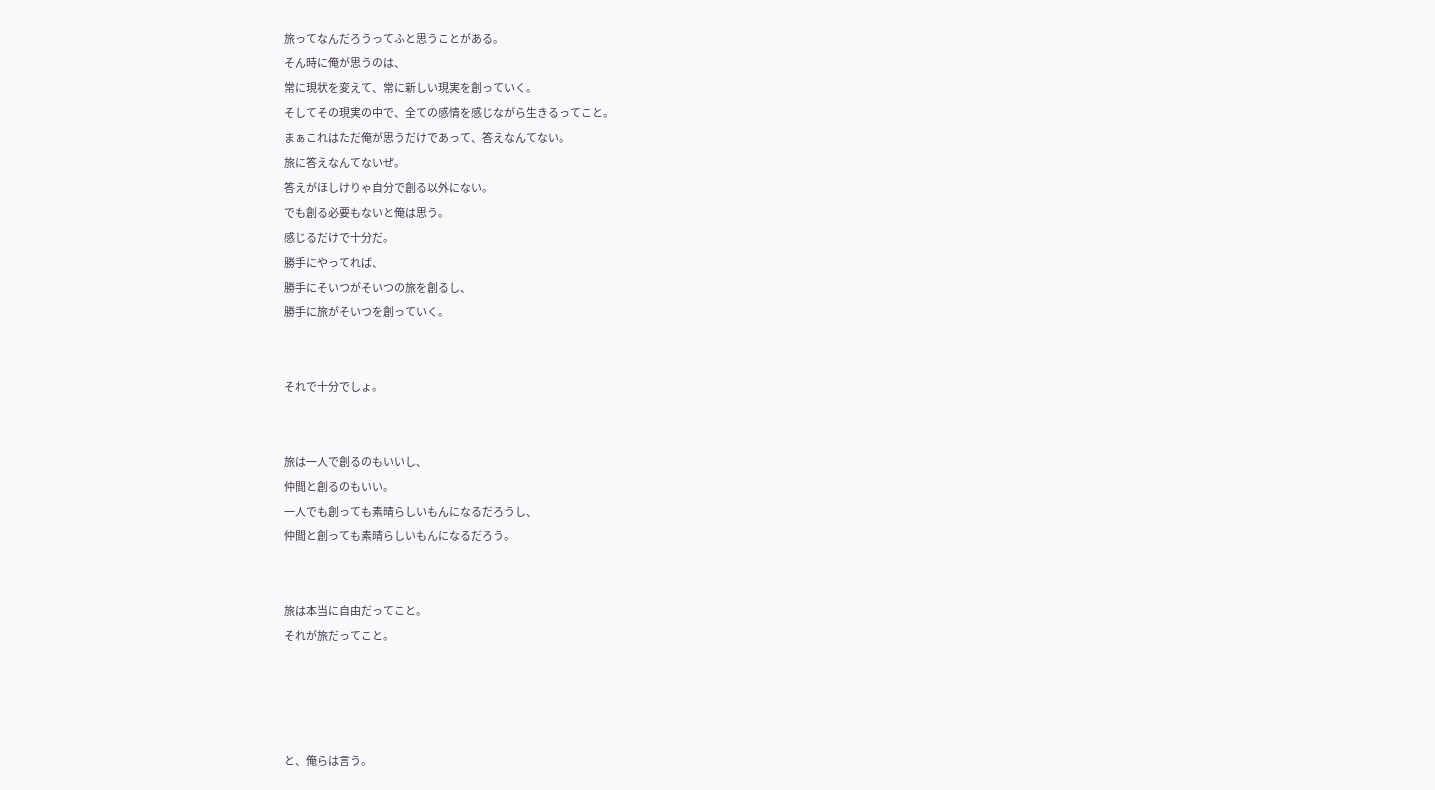旅ってなんだろうってふと思うことがある。
そん時に俺が思うのは、
常に現状を変えて、常に新しい現実を創っていく。
そしてその現実の中で、全ての感情を感じながら生きるってこと。
まぁこれはただ俺が思うだけであって、答えなんてない。
旅に答えなんてないぜ。
答えがほしけりゃ自分で創る以外にない。
でも創る必要もないと俺は思う。
感じるだけで十分だ。
勝手にやってれば、
勝手にそいつがそいつの旅を創るし、
勝手に旅がそいつを創っていく。


それで十分でしょ。


旅は一人で創るのもいいし、
仲間と創るのもいい。
一人でも創っても素晴らしいもんになるだろうし、
仲間と創っても素晴らしいもんになるだろう。


旅は本当に自由だってこと。
それが旅だってこと。




と、俺らは言う。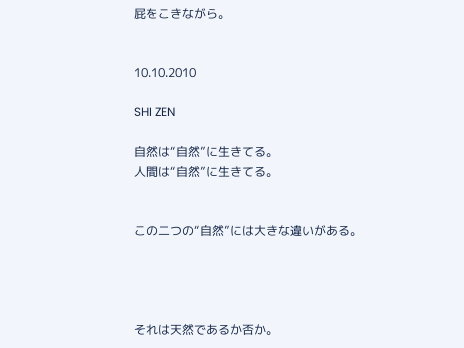屁をこきながら。


10.10.2010

SHI ZEN

自然は“自然”に生きてる。
人間は“自然”に生きてる。


この二つの“自然”には大きな違いがある。




それは天然であるか否か。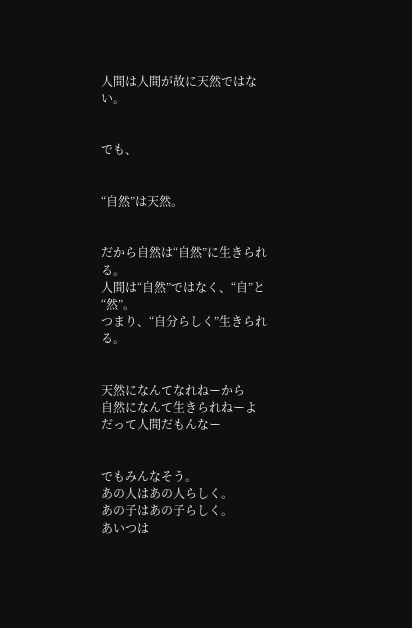人間は人間が故に天然ではない。


でも、


“自然”は天然。


だから自然は“自然”に生きられる。
人間は“自然”ではなく、“自”と“然”。
つまり、“自分らしく”生きられる。


天然になんてなれねーから
自然になんて生きられねーよ
だって人間だもんなー


でもみんなそう。
あの人はあの人らしく。
あの子はあの子らしく。
あいつは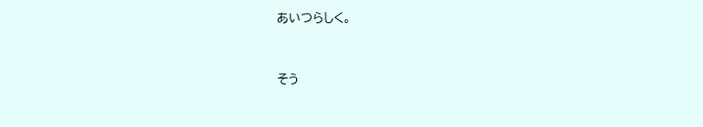あいつらしく。


そう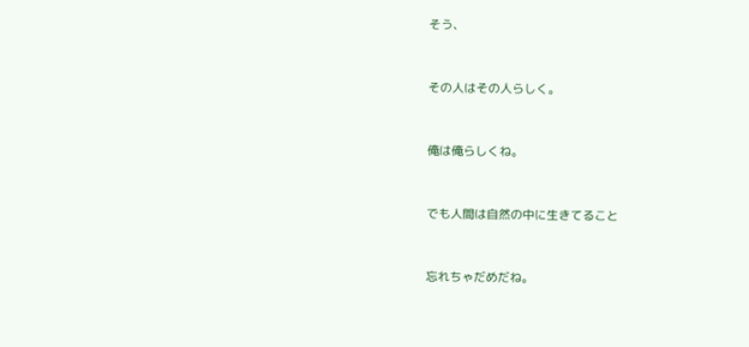そう、


その人はその人らしく。


俺は俺らしくね。


でも人間は自然の中に生きてること


忘れちゃだめだね。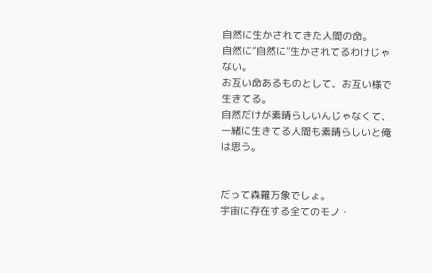自然に生かされてきた人間の命。
自然に“自然に”生かされてるわけじゃない。
お互い命あるものとして、お互い様で生きてる。
自然だけが素晴らしいんじゃなくて、
一緒に生きてる人間も素晴らしいと俺は思う。


だって森羅万象でしょ。
宇宙に存在する全てのモノ・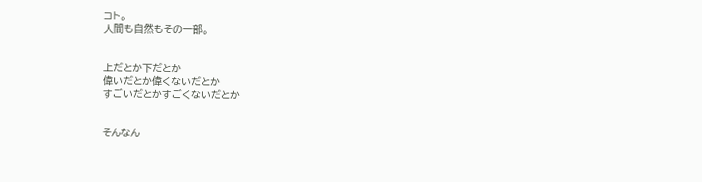コト。
人間も自然もその一部。


上だとか下だとか
偉いだとか偉くないだとか
すごいだとかすごくないだとか


そんなん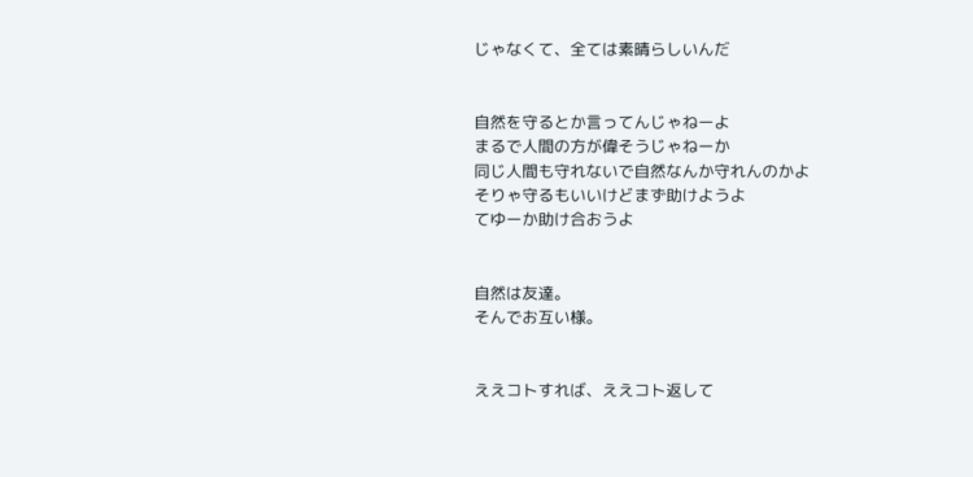じゃなくて、全ては素晴らしいんだ


自然を守るとか言ってんじゃねーよ
まるで人間の方が偉そうじゃねーか
同じ人間も守れないで自然なんか守れんのかよ
そりゃ守るもいいけどまず助けようよ
てゆーか助け合おうよ


自然は友達。
そんでお互い様。


ええコトすれば、ええコト返して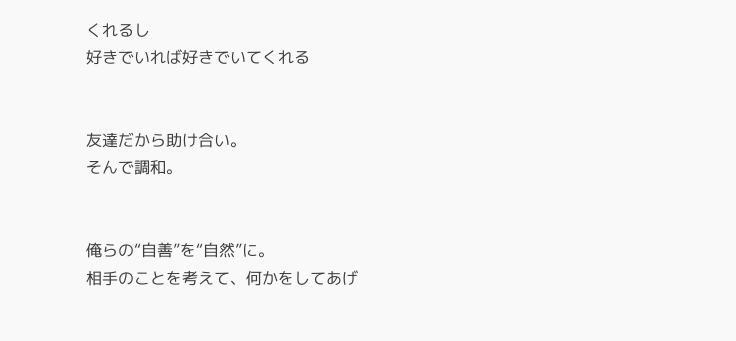くれるし
好きでいれば好きでいてくれる


友達だから助け合い。
そんで調和。


俺らの“自善”を“自然”に。
相手のことを考えて、何かをしてあげ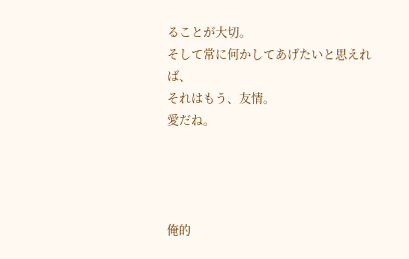ることが大切。
そして常に何かしてあげたいと思えれば、
それはもう、友情。
愛だね。




俺的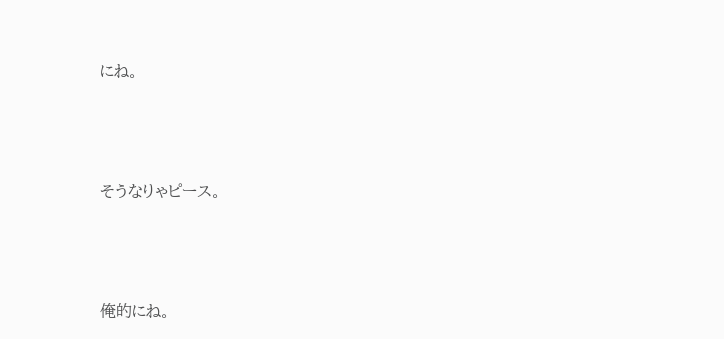にね。




そうなりゃピース。




俺的にね。